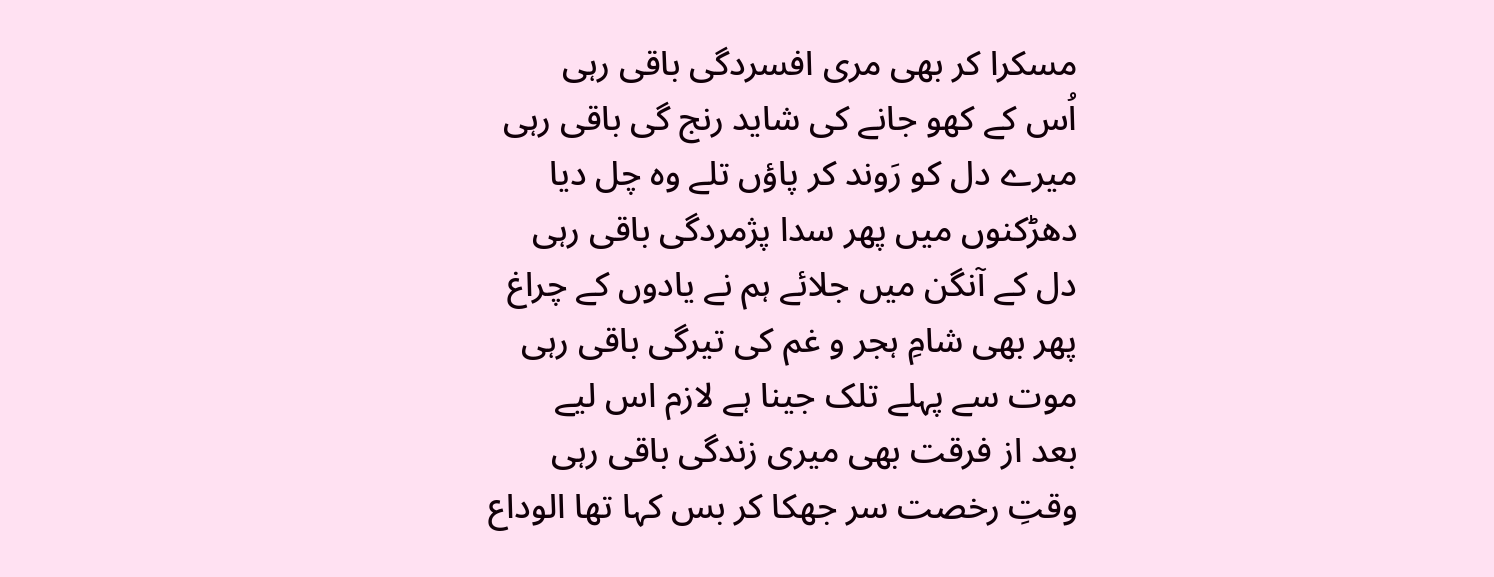مسکرا کر بھی مری افسردگی باقی رہی
اُس کے کھو جانے کی شاید رنج گی باقی رہی
میرے دل کو رَوند کر پاؤں تلے وہ چل دیا
دھڑکنوں میں پھر سدا پژمردگی باقی رہی
دل کے آنگن میں جلائے ہم نے یادوں کے چراغ
پھر بھی شامِ ہجر و غم کی تیرگی باقی رہی
موت سے پہلے تلک جینا ہے لازم اس لیے
بعد از فرقت بھی میری زندگی باقی رہی
وقتِ رخصت سر جھکا کر بس کہا تھا الوداع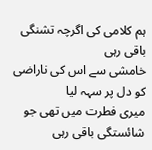ہم کلامی کی اگرچہ تشنگی باقی رہی
خامشی سے اس کی ناراضی کو دل پر سہہ لیا
میری فطرت میں تھی جو شائستگی باقی رہی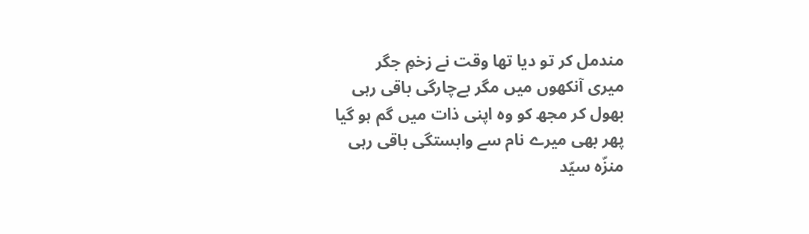مندمل کر تو دیا تھا وقت نے زخمِ جگر
میری آنکھوں میں مگر بےچارگی باقی رہی
بھول کر مجھ کو وہ اپنی ذات میں گم ہو گیا
پھر بھی میرے نام سے وابستگی باقی رہی
منزّہ سیّد